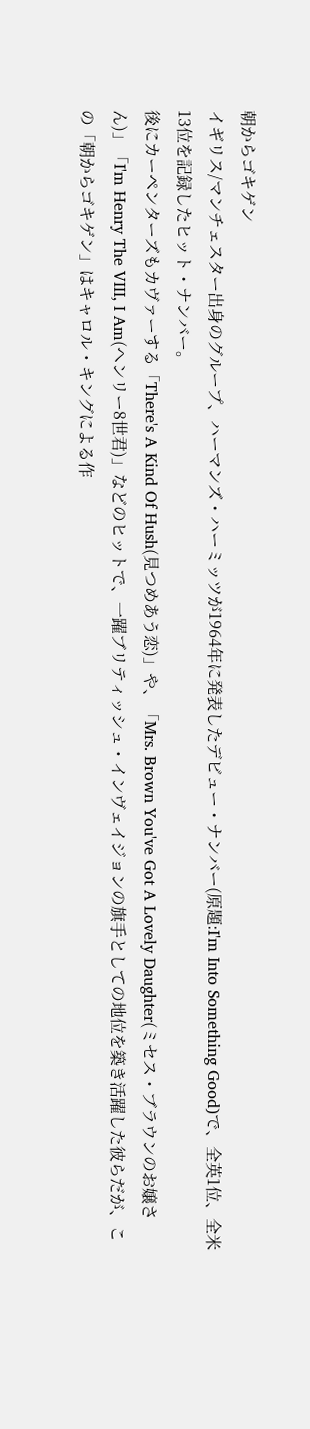朝からゴキゲン
イギリス/マンチェスター出身のグループ、ハーマンズ・ハーミッツが1964年に発表したデビュー・ナンバー(原題:I'm Into Something Good)で、全英1位、全米13位を記録したヒット・ナンバー。
後にカーペンターズもカヴァーする「There's A Kind Of Hush(見つめあう恋)」や、「Mrs. Brown You've Got A Lovely Daughter(ミセス・ブラウンのお嬢さん)」「I'm Henry The VIII, I Am(ヘンリー8世君)」などのヒットで、一躍ブリティッシュ・インヴェイジョンの旗手としての地位を築き活躍した彼らだが、この「朝からゴキゲン」はキャロル・キングによる作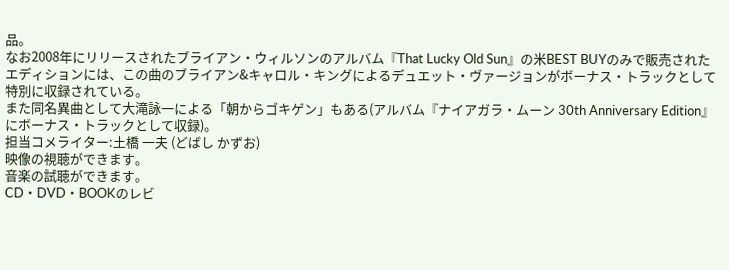品。
なお2008年にリリースされたブライアン・ウィルソンのアルバム『That Lucky Old Sun』の米BEST BUYのみで販売されたエディションには、この曲のブライアン&キャロル・キングによるデュエット・ヴァージョンがボーナス・トラックとして特別に収録されている。
また同名異曲として大滝詠一による「朝からゴキゲン」もある(アルバム『ナイアガラ・ムーン 30th Anniversary Edition』にボーナス・トラックとして収録)。
担当コメライター:土橋 一夫 (どばし かずお)
映像の視聴ができます。
音楽の試聴ができます。
CD・DVD・BOOKのレビ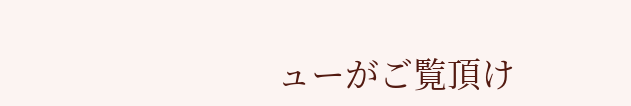ューがご覧頂け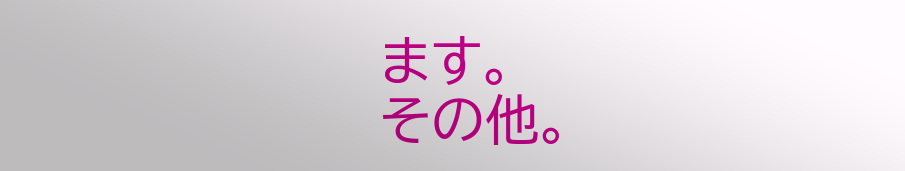ます。
その他。